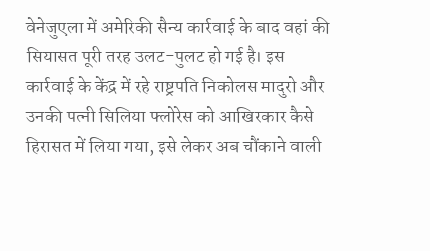वेनेजुएला में अमेरिकी सैन्य कार्रवाई के बाद वहां की सियासत पूरी तरह उलट-पुलट हो गई है। इस कार्रवाई के केंद्र में रहे राष्ट्रपति निकोलस मादुरो और उनकी पत्नी सिलिया फ्लोरेस को आखिरकार कैसे हिरासत में लिया गया, इसे लेकर अब चौंकाने वाली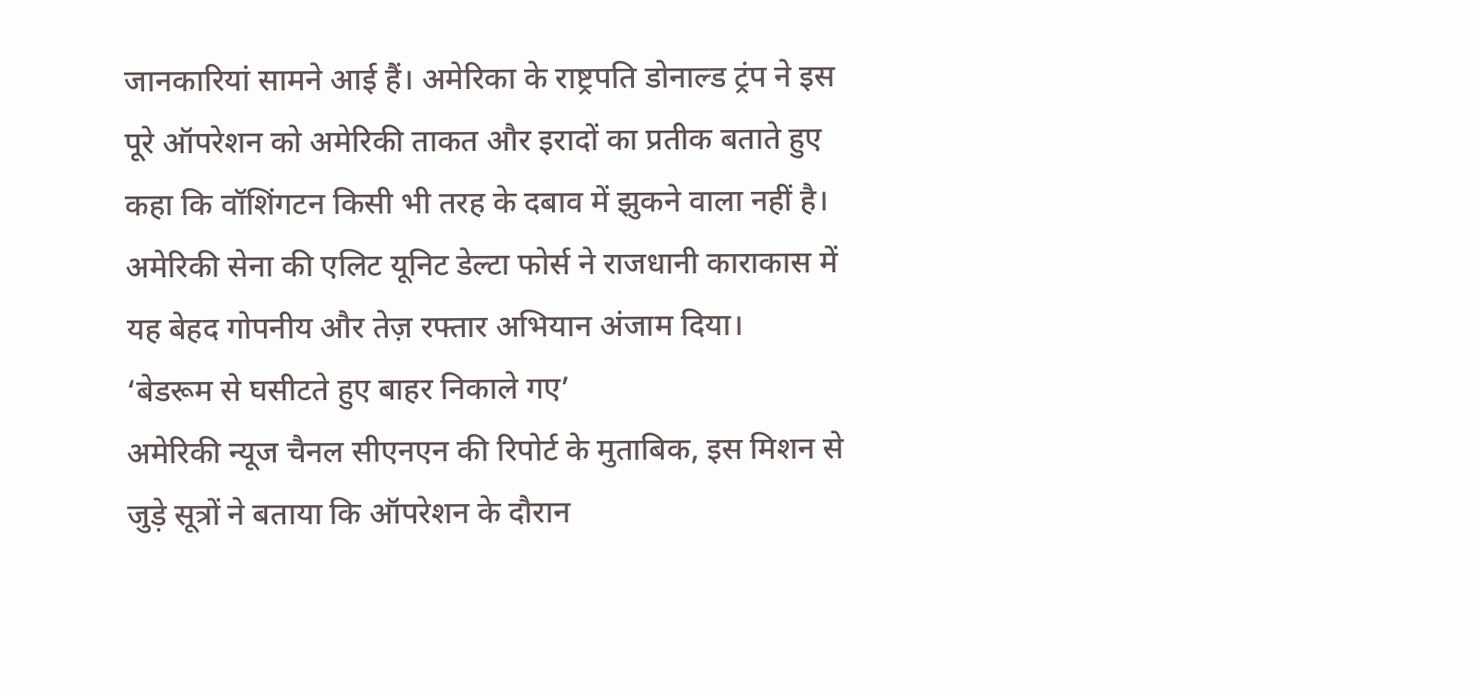जानकारियां सामने आई हैं। अमेरिका के राष्ट्रपति डोनाल्ड ट्रंप ने इस पूरे ऑपरेशन को अमेरिकी ताकत और इरादों का प्रतीक बताते हुए कहा कि वॉशिंगटन किसी भी तरह के दबाव में झुकने वाला नहीं है। अमेरिकी सेना की एलिट यूनिट डेल्टा फोर्स ने राजधानी काराकास में यह बेहद गोपनीय और तेज़ रफ्तार अभियान अंजाम दिया।
‘बेडरूम से घसीटते हुए बाहर निकाले गए’
अमेरिकी न्यूज चैनल सीएनएन की रिपोर्ट के मुताबिक, इस मिशन से जुड़े सूत्रों ने बताया कि ऑपरेशन के दौरान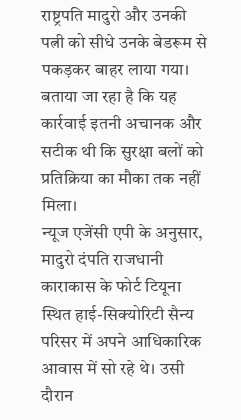राष्ट्रपति मादुरो और उनकी पत्नी को सीधे उनके बेडरूम से पकड़कर बाहर लाया गया। बताया जा रहा है कि यह कार्रवाई इतनी अचानक और सटीक थी कि सुरक्षा बलों को प्रतिक्रिया का मौका तक नहीं मिला।
न्यूज एजेंसी एपी के अनुसार, मादुरो दंपति राजधानी काराकास के फोर्ट टियूना स्थित हाई-सिक्योरिटी सैन्य परिसर में अपने आधिकारिक आवास में सो रहे थे। उसी दौरान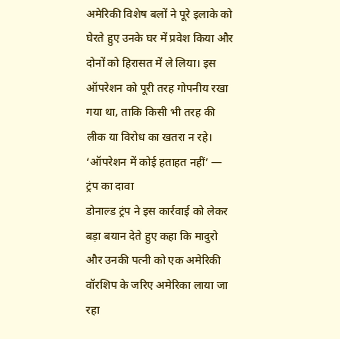अमेरिकी विशेष बलों ने पूरे इलाके को घेरते हुए उनके घर में प्रवेश किया और दोनों को हिरासत में ले लिया। इस ऑपरेशन को पूरी तरह गोपनीय रखा गया था, ताकि किसी भी तरह की लीक या विरोध का खतरा न रहे।
‘ऑपरेशन में कोई हताहत नहीं’ — ट्रंप का दावा
डोनाल्ड ट्रंप ने इस कार्रवाई को लेकर बड़ा बयान देते हुए कहा कि मादुरो और उनकी पत्नी को एक अमेरिकी वॉरशिप के जरिए अमेरिका लाया जा रहा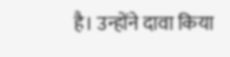है। उन्होंने दावा किया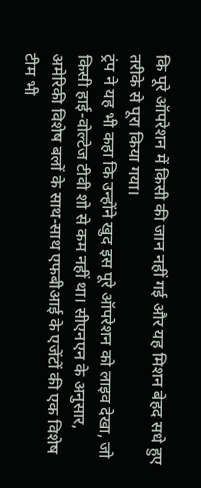कि पूरे ऑपरेशन में किसी की जान नहीं गई और यह मिशन बेहद सधे हुए तरीके से पूरा किया गया।
ट्रंप ने यह भी कहा कि उन्होंने खुद इस पूरे ऑपरेशन को लाइव देखा, जो किसी हाई-वोल्टेज टीवी शो से कम नहीं था। सीएनएन के अनुसार, अमेरिकी विशेष बलों के साथ-साथ एफबीआई के एजेंटों की एक विशेष टीम भी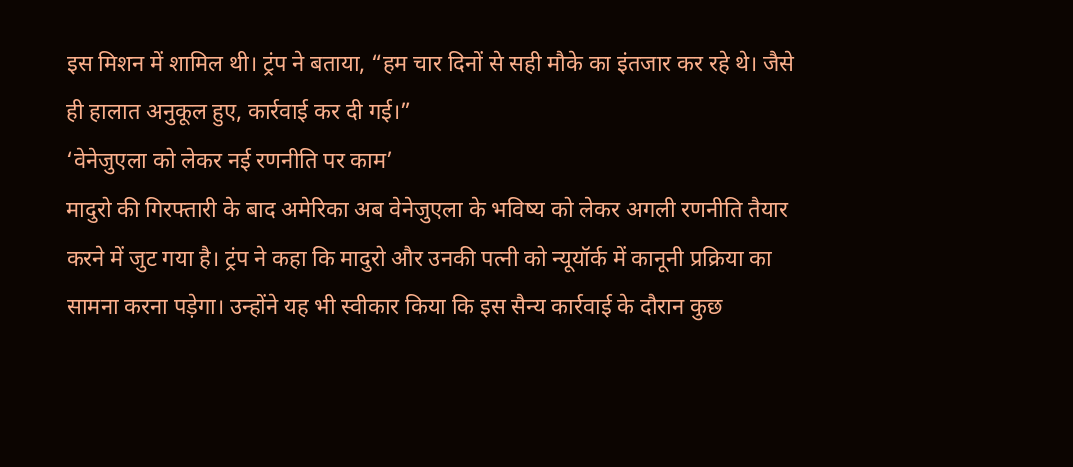इस मिशन में शामिल थी। ट्रंप ने बताया, “हम चार दिनों से सही मौके का इंतजार कर रहे थे। जैसे ही हालात अनुकूल हुए, कार्रवाई कर दी गई।”
‘वेनेजुएला को लेकर नई रणनीति पर काम’
मादुरो की गिरफ्तारी के बाद अमेरिका अब वेनेजुएला के भविष्य को लेकर अगली रणनीति तैयार करने में जुट गया है। ट्रंप ने कहा कि मादुरो और उनकी पत्नी को न्यूयॉर्क में कानूनी प्रक्रिया का सामना करना पड़ेगा। उन्होंने यह भी स्वीकार किया कि इस सैन्य कार्रवाई के दौरान कुछ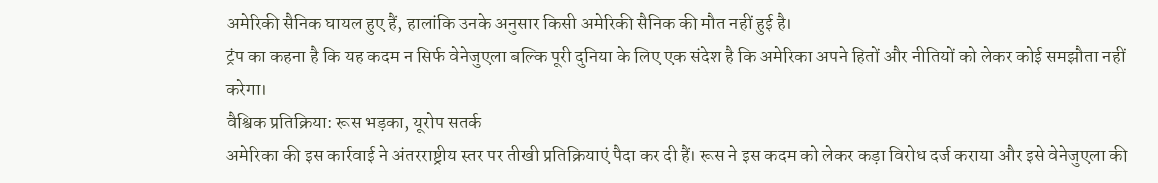अमेरिकी सैनिक घायल हुए हैं, हालांकि उनके अनुसार किसी अमेरिकी सैनिक की मौत नहीं हुई है।
ट्रंप का कहना है कि यह कदम न सिर्फ वेनेजुएला बल्कि पूरी दुनिया के लिए एक संदेश है कि अमेरिका अपने हितों और नीतियों को लेकर कोई समझौता नहीं करेगा।
वैश्विक प्रतिक्रिया: रूस भड़का, यूरोप सतर्क
अमेरिका की इस कार्रवाई ने अंतरराष्ट्रीय स्तर पर तीखी प्रतिक्रियाएं पैदा कर दी हैं। रूस ने इस कदम को लेकर कड़ा विरोध दर्ज कराया और इसे वेनेजुएला की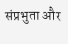संप्रभुता और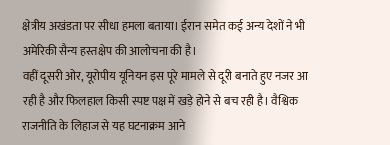क्षेत्रीय अखंडता पर सीधा हमला बताया। ईरान समेत कई अन्य देशों ने भी अमेरिकी सैन्य हस्तक्षेप की आलोचना की है।
वहीं दूसरी ओर, यूरोपीय यूनियन इस पूरे मामले से दूरी बनाते हुए नजर आ रही है और फिलहाल किसी स्पष्ट पक्ष में खड़े होने से बच रही है। वैश्विक राजनीति के लिहाज से यह घटनाक्रम आने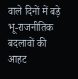वाले दिनों में बड़े भू-राजनीतिक बदलावों की आहट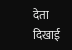देता दिखाई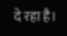दे रहा है।